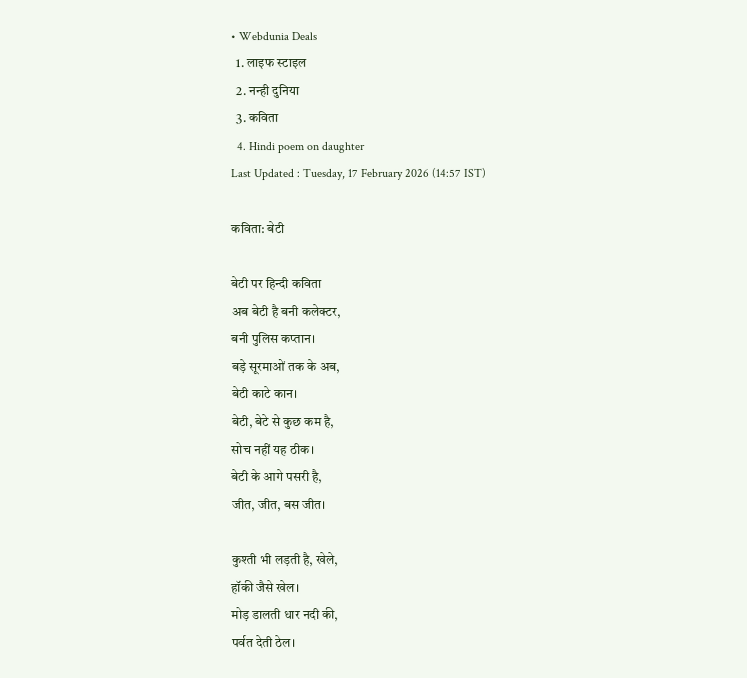• Webdunia Deals
  1. लाइफ स्‍टाइल
  2. नन्ही दुनिया
  3. कविता
  4. Hindi poem on daughter
Last Updated : Tuesday, 17 February 2026 (14:57 IST)

कविता: बेटी

बेटी पर हिन्दी कविता
अब बेटी है बनी कलेक्टर,
बनी पुलिस कप्तान।
बड़े सूरमाओं तक के अब,
बेटी काटे कान।
बेटी, बेटे से कुछ कम है,
सोच नहीं यह ठीक।
बेटी के आगे पसरी है,
जीत, जीत, बस जीत।

कुश्ती भी लड़ती है, खेले,
हॉकी जैसे खेल।
मोड़ डालती धार नदी की,
पर्वत देती ठेल।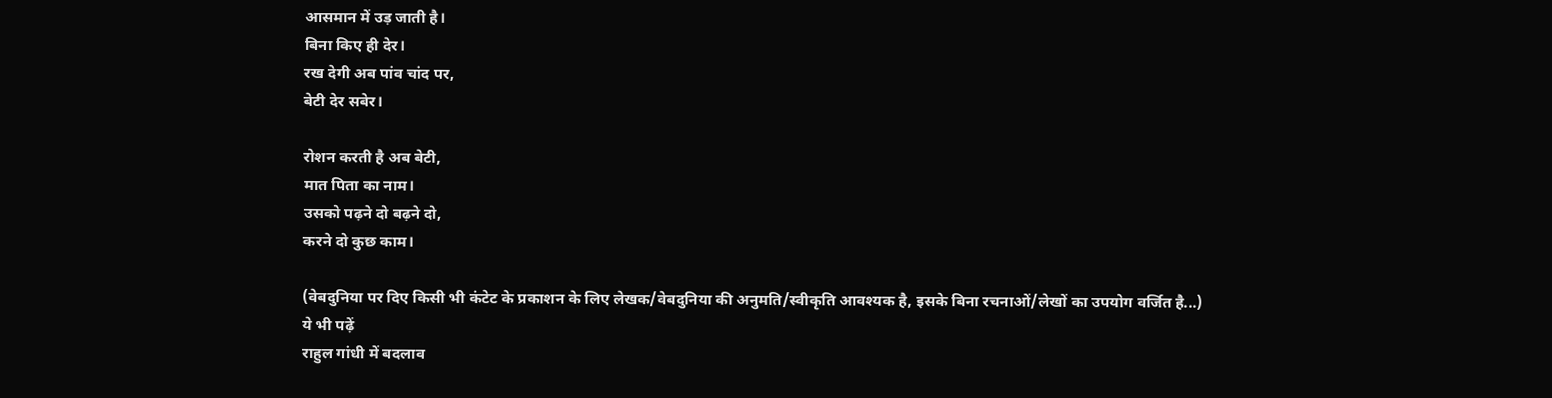आसमान में उड़ जाती है।
बिना किए ही देर।
रख देगी अब पांव चांद पर,
बेटी देर सबेर।

रोशन करती है अब बेटी,
मात पिता का नाम।
उसको पढ़ने दो बढ़ने दो,
करने दो कुछ काम।

(वेबदुनिया पर दिए किसी भी कंटेट के प्रकाशन के लिए लेखक/वेबदुनिया की अनुमति/स्वीकृति आवश्यक है, इसके बिना रचनाओं/लेखों का उपयोग वर्जित है...)
ये भी पढ़ें
राहुल गांधी में बदलाव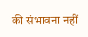की संभावना नहीं